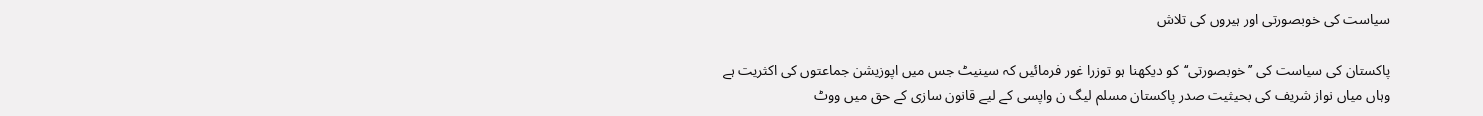سیاست کی خوبصورتی اور ہیروں کی تلاش

پاکستان کی سیاست کی ’’خوبصورتی‘‘کو دیکھنا ہو توزرا غور فرمائیں کہ سینیٹ جس میں اپوزیشن جماعتوں کی اکثریت ہے وہاں میاں نواز شریف کی بحیثیت صدر پاکستان مسلم لیگ ن واپسی کے لیے قانون سازی کے حق میں ووٹ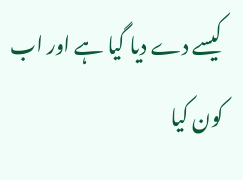کیسے دے دیا گیا ہے اور اب کون کیا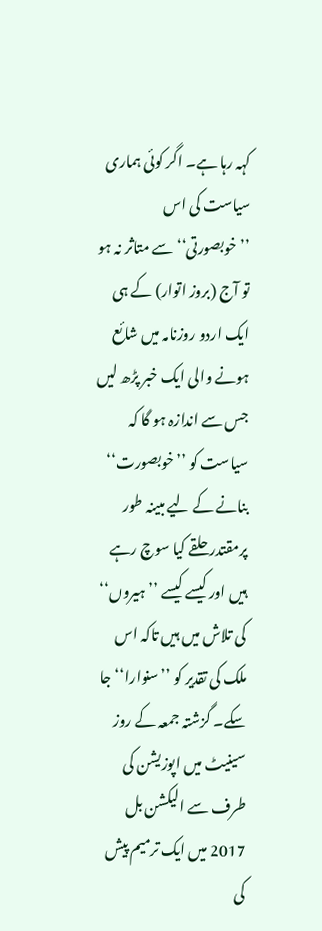کہہ رہا ہے۔ اگر کوئی ہماری سیاست کی اس ’’خوبصورتی‘‘ سے متاثر نہ ہو تو آج (بروز اتوار) کے ہی ایک اردو روزنامہ میں شائع ہونے والی ایک خبر پڑھ لیں جس سے اندازہ ہو گا کہ سیاست کو ’’خوبصورت‘‘ بنانے کے لیے مبینہ طور پرمقتدر حلقے کیا سوچ رہے ہیں اور کیسے کیسے ’’ہیروں‘‘ کی تلاش میں ہیں تاکہ اس ملک کی تقدیر کو ’’سنوارا‘‘ جا سکے۔ گزشتہ جمعہ کے روز سینیٹ میں اپوزیشن کی طرف سے الیکشن بل 2017 میں ایک ترمیم پیش کی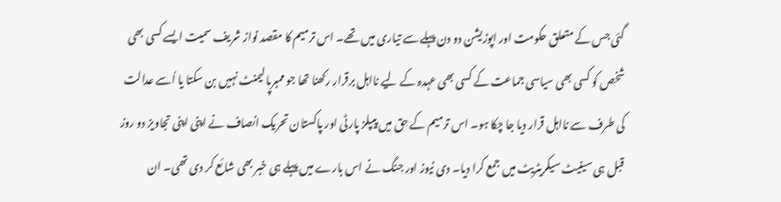گئی جس کے متعلق حکومت اور اپوزیشن دو دن پہلے سے تیاری میں تھے۔ اس ترمیم کا مقصد نواز شریف سمیت ایسے کسی بھی شخص کو کسی بھی سیاسی جماعت کے کسی بھی عہدہ کے لیے نااہل برقرار رکھنا تھا جو ممبرپالیمنٹ نہیں بن سکتا یا اُسے عدالت کی طرف سے نااہل قرار دیا جا چکا ہو۔ اس ترمیم کے حق میں پیپلز پارٹی اور پاکستان تحریک انصاف نے اپنی اپنی تجاویز دو روز قبل ہی سینیٹ سیکریٹریٹ میں جمع کرا دیا۔ دی نیوز اور جنگ نے اس بارے میں پہلے ہی خبر بھی شائع کر دی تھی۔ ان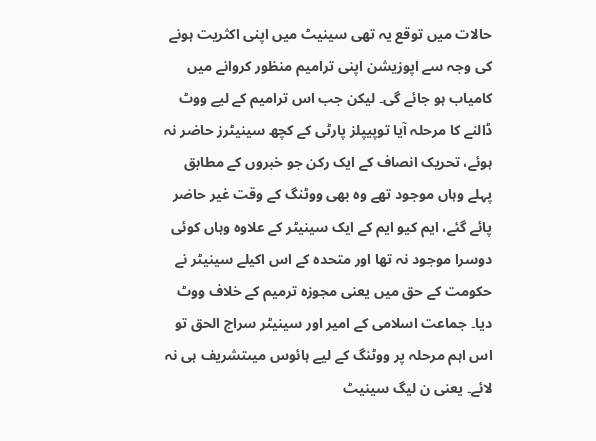حالات میں توقع یہ تھی سینیٹ میں اپنی اکثریت ہونے کی وجہ سے اپوزیشن اپنی ترامیم منظور کروانے میں کامیاب ہو جائے گی۔ لیکن جب اس ترامیم کے لیے ووٹ ڈالنے کا مرحلہ آیا توپیپلز پارٹی کے کچھ سینیٹرز حاضر نہ ہوئے، تحریک انصاف کے ایک رکن جو خبروں کے مطابق پہلے وہاں موجود تھے وہ بھی ووٹنگ کے وقت غیر حاضر پائے گئے، ایم کیو ایم کے ایک سینیٹر کے علاوہ وہاں کوئی دوسرا موجود نہ تھا اور متحدہ کے اس اکیلے سینیٹر نے حکومت کے حق میں یعنی مجوزہ ترمیم کے خلاف ووٹ دیا۔ جماعت اسلامی کے امیر اور سینیٹر سراج الحق تو اس اہم مرحلہ پر ووٹنگ کے لیے ہائوس میںتشریف ہی نہ لائے۔ یعنی ن لیگ سینیٹ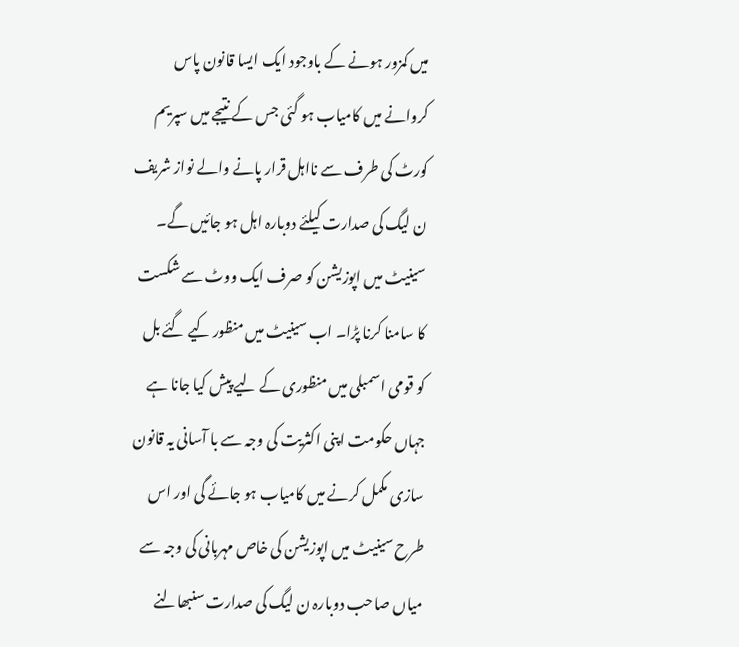میں کمزور ہونے کے باوجود ایک ایسا قانون پاس کروانے میں کامیاب ہو گئی جس کے نتیجے میں سپریم کورٹ کی طرف سے نااہل قرار پانے والے نواز شریف ن لیگ کی صدارت کیلئے دوبارہ اہل ہو جائیں گے۔ سینیٹ میں اپوزیشن کو صرف ایک ووٹ سے شکست کا سامنا کرنا پڑا۔ اب سینیٹ میں منظور کیے گئے بل کو قومی اسمبلی میں منظوری کے لیے پیش کیا جانا ہے جہاں حکومت اپنی اکثریت کی وجہ سے با آسانی یہ قانون سازی مکمل کرنے میں کامیاب ہو جائے گی اور اس طرح سینیٹ میں اپوزیشن کی خاص مہربانی کی وجہ سے میاں صاحب دوبارہ ن لیگ کی صدارت سنبھالنے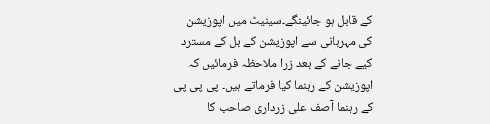کے قابل ہو جائینگے۔سینیٹ میں اپوزیشن کی مہربانی سے اپوزیشن کے بل کے مسترد کیے جانے کے بعد زرا ملاحظہ فرمائیں کہ اپوزیشن کے رہنما کیا فرماتے ہیں۔ پی پی پی کے رہنما آصف علی زرداری صاحب کا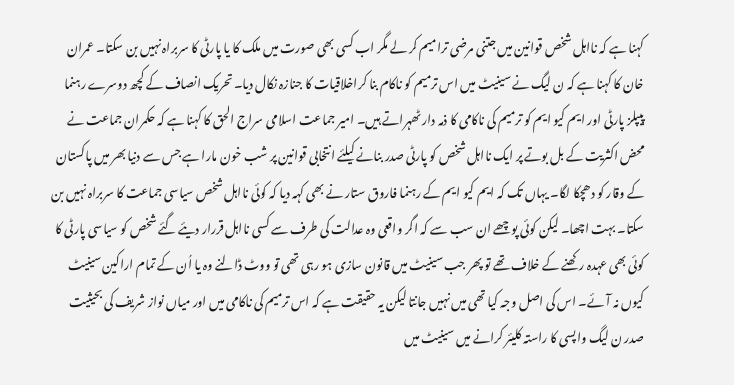کہنا ہے کہ نااہل شخص قوانین میں جتنی مرضی ترامیم کر لے مگر اب کسی بھی صورت میں ملک کا یا پارٹی کا سربراہ نہیں بن سکتا۔ عمران خان کا کہنا ہے کہ ن لیگ نے سینیٹ میں اس ترمیم کو ناکام بنا کراخلاقیات کا جنازہ نکال دیا۔ تحریک انصاف کے کچھ دوسرے رہنما پیپلز پارٹی اور ایم کیو ایم کو ترمیم کی ناکامی کا ذمہ دار ٹھہراتے ہیں۔ امیر جماعت اسلامی سراج الحق کا کہنا ہے کہ حکمران جماعت نے محض اکثریت کے بل بوتے پر ایک نااہل شخص کو پارٹی صدر بنانے کیلئے انتخابی قوانین پر شب خون مارا ہے جس سے دنیا بھر میں پاکستان کے وقار کو دھچکا لگا۔ یہاں تک کہ ایم کیو ایم کے رہنما فاروق ستار نے بھی کہہ دیا کہ کوئی نااہل شخص سیاسی جماعت کا سربراہ نہیں بن سکتا۔ بہت اچھا۔ لیکن کوئی پوچھے ان سب سے کہ اگر واقعی وہ عدالت کی طرف سے کسی نااہل قررار دیئے گئے شخص کو سیاسی پارٹی کا کوئی بھی عہدہ رکھنے کے خلاف تھے تو پھر جب سینیٹ میں قانون سازی ہو رہی تھی تو ووٹ ڈالنے وہ یا اُن کے تمام اراکین سینیٹ کیوں نہ آئے۔ اس کی اصل وجہ کیا تھی میں نہیں جانتا لیکن یہ حقیقت ہے کہ اس ترمیم کی ناکامی میں اور میاں نواز شریف کی بحیثیت صدر ن لیگ واپسی کا راستہ کلیئر کرانے میں سینیٹ میں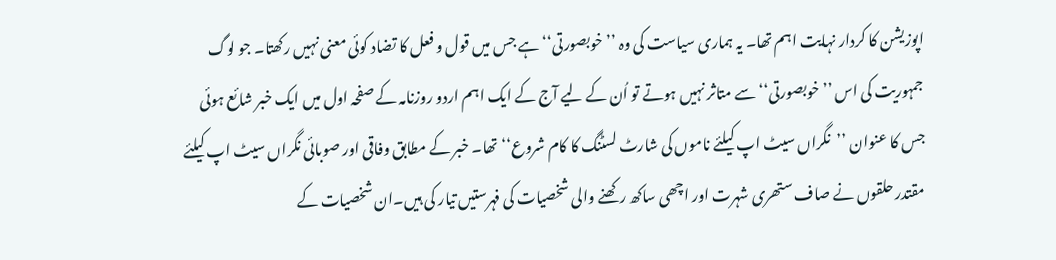اپوزیشن کا کردار نہایت اہم تھا۔ یہ ہماری سیاست کی وہ ’’خوبصورتی‘‘ ہے جس میں قول و فعل کا تضاد کوئی معنی نہیں رکھتا۔ جو لوگ جمہوریت کی اس ’’خوبصورتی‘‘ سے متاثر نہیں ہوتے تو اُن کے لیے آج کے ایک اہم اردو روزنامہ کے صفحہ اول میں ایک خبر شائع ہوئی جس کا عنوان ’’نگراں سیٹ اپ کیلئے ناموں کی شارٹ لسٹنگ کا کام شروع‘‘ تھا۔ خبر کے مطابق وفاقی اور صوبائی نگراں سیٹ اپ کیلئے مقتدر حلقوں نے صاف ستھری شہرت اور اچھی ساکھ رکھنے والی شخصیات کی فہرستیں تیار کی ہیں۔ان شخصیات کے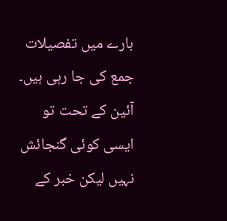بارے میں تفصیلات جمع کی جا رہی ہیں۔ آئین کے تحت تو ایسی کوئی گنجائش نہیں لیکن خبر کے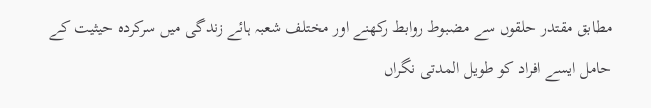مطابق مقتدر حلقوں سے مضبوط روابط رکھنے اور مختلف شعبہ ہائے زندگی میں سرکردہ حیثیت کے حامل ایسے افراد کو طویل المدتی نگراں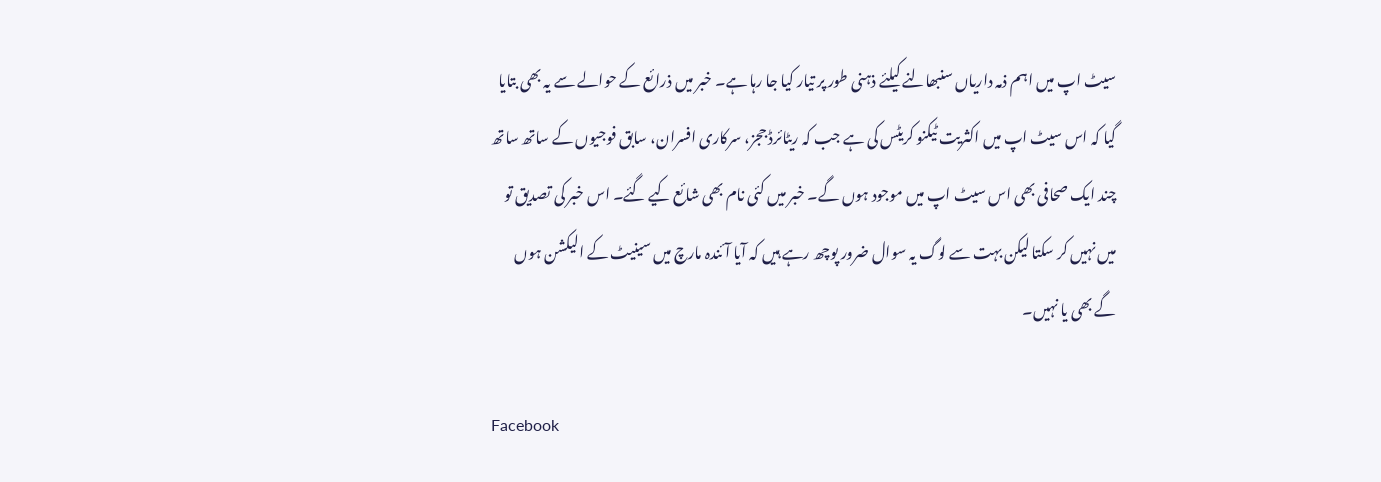سیٹ اپ میں اہم ذمہ داریاں سنبھالنے کیلئے ذہنی طور پر تیار کیا جا رہا ہے۔ خبر میں ذرائع کے حوالے سے یہ بھی بتایا گیا کہ اس سیٹ اپ میں اکثریت ٹیکنو کریٹس کی ہے جب کہ ریٹائرڈ ججز، سرکاری افسران، سابق فوجیوں کے ساتھ ساتھ چند ایک صحافی بھی اس سیٹ اپ میں موجود ہوں گے۔ خبر میں کئی نام بھی شائع کیے گئے۔ اس خبر کی تصدیق تو میں نہیں کر سکتا لیکن بہت سے لوگ یہ سوال ضرور پوچھ رہے ہیں کہ آیا آئندہ مارچ میں سینیٹ کے الیکشن ہوں گے بھی یا نہیں۔

Facebook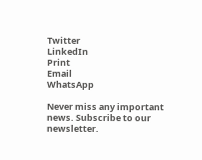Twitter
LinkedIn
Print
Email
WhatsApp

Never miss any important news. Subscribe to our newsletter.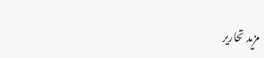مزید تحاریر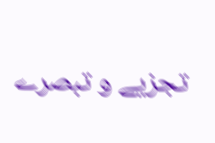تجزیے و تبصرے